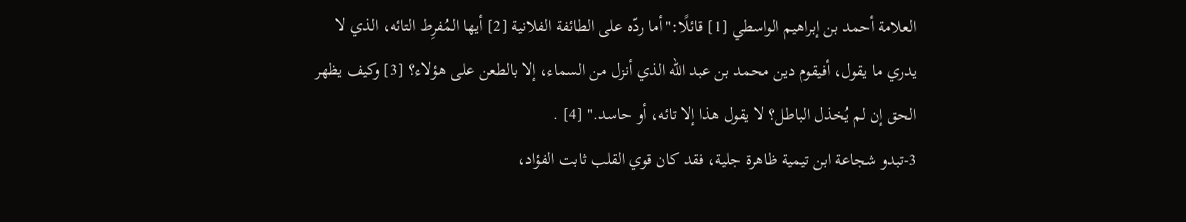العلامة أحمد بن إبراهيم الواسطي [1] قائلًا:"أما ردّه على الطائفة الفلانية [2] أيها المُفرِط التائه، الذي لا يدري ما يقول، أفيقوم دين محمد بن عبد الله الذي أنزل من السماء، إلا بالطعن على هؤلاء؟ [3] وكيف يظهر الحق إن لم يُخذل الباطل؟ لا يقول هذا إلا تائه، أو حاسد." [4] .
3-تبدو شجاعة ابن تيمية ظاهرة جلية، فقد كان قوي القلب ثابت الفؤاد،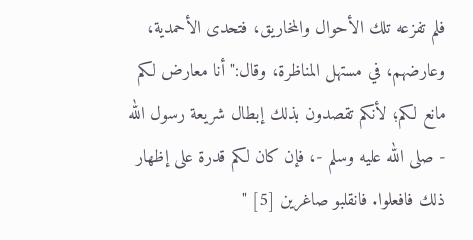فلم تفزعه تلك الأحوال والمخاريق، فتحدى الأحمدية، وعارضهم، في مستهل المناظرة، وقال:"أنا معارض لكم مانع لكم؛ لأنكم تقصدون بذلك إبطال شريعة رسول الله - صلى الله عليه وسلم -، فإن كان لكم قدرة على إظهار ذلك فافعلوا. فانقلبو صاغرين [5] "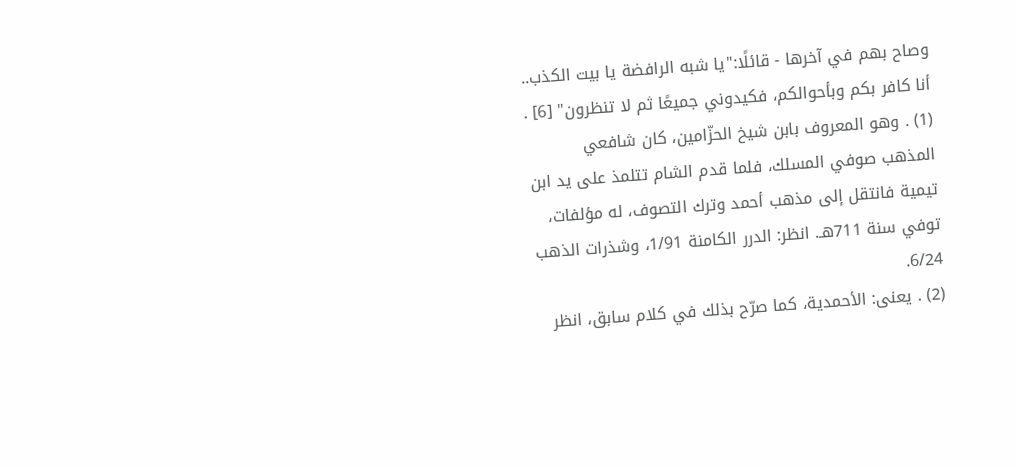وصاح بهم في آخرها - قائلًا:"يا شبه الرافضة يا بيت الكذب.. أنا كافر بكم وبأحوالكم، فكيدوني جميعًا ثم لا تنظرون" [6] .
(1) . وهو المعروف بابن شيخ الحزّامين، كان شافعي المذهب صوفي المسلك، فلما قدم الشام تتلمذ على يد ابن تيمية فانتقل إلى مذهب أحمد وترك التصوف، له مؤلفات، توفي سنة 711هـ. انظر: الدرر الكامنة 1/91، وشذرات الذهب 6/24.
(2) . يعنى: الأحمدية، كما صرّح بذلك في كلام سابق، انظر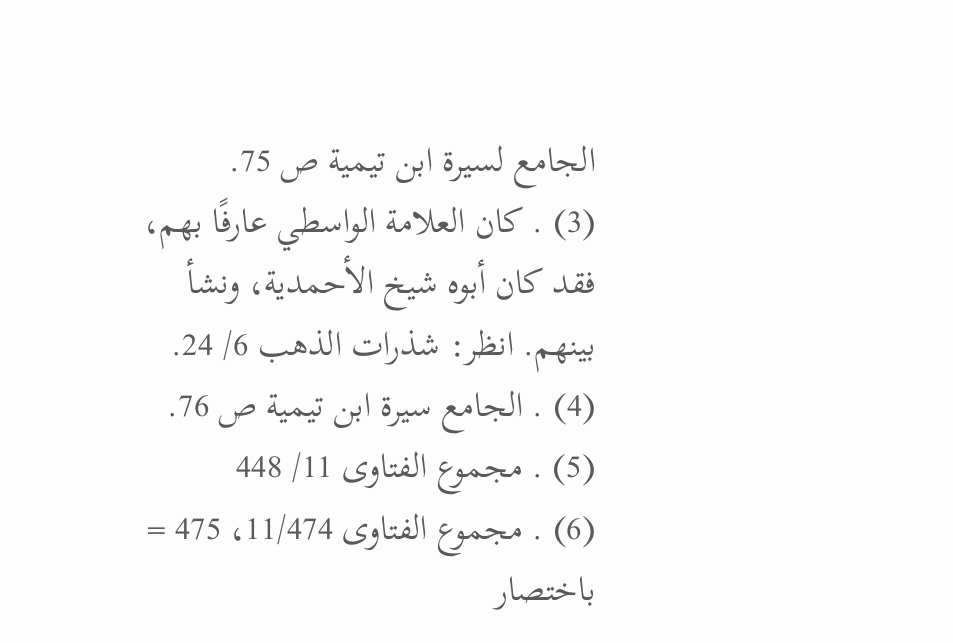الجامع لسيرة ابن تيمية ص 75.
(3) . كان العلامة الواسطي عارفًا بهم، فقد كان أبوه شيخ الأحمدية، ونشأ بينهم. انظر: شذرات الذهب 6/ 24.
(4) . الجامع سيرة ابن تيمية ص 76.
(5) . مجموع الفتاوى 11/ 448
(6) . مجموع الفتاوى 11/474، 475 = باختصار